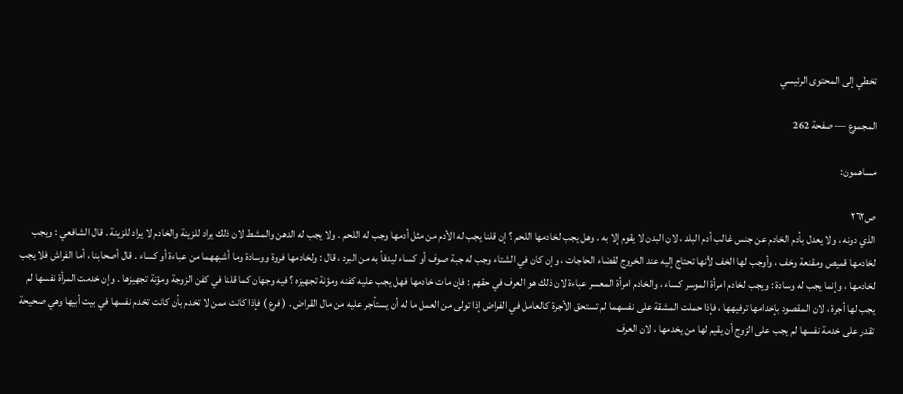تخطي إلى المحتوى الرئيسي

المجموع — صفحة 262

مساهمون:

ص٢٦٢
الذي دونه ، ولا يعدل بأدم الخادم عن جنس غالب أدم البلد ، لان البدن لا يقوم إلا به . وهل يجب لخادمها اللحم ؟ إن قلنا يجب له الأدم من مثل أدمها وجب له اللحم . ولا يجب له الدهن والمشط لان ذلك يراد للزينة والخادم لا يراد للزينة . قال الشافعي : ويجب لخادمها قميص ومقنعة وخف ، وأوجب لها الخف لأنها تحتاج إليه عند الخروج لقضاء الحاجات ، وإن كان في الشتاء وجب له جبة صوف أو كساء ليدفأ به من البرد ، قال : ولخادمها فروة ووسادة وما أشبههما من عباءة أو كساء . قال أصحابنا ، أما الفراش فلا يجب لخادمها ، وإنما يجب له وسادة : ويجب لخادم امرأة الموسر كساء ، والخادم امرأة المعسر عباءة لان ذلك هو العرف في حقهم : فإن مات خادمها فهل يجب عليه كفنه ومؤنة تجهيزه ؟ فيه وجهان كما قلنا في كفن الزوجة ومؤنة تجهيزها . وإن خدمت المرأة نفسها لم يجب لها أجرة ، لان المقصود بإخدامها ترفيهها ، فإذا حملت المشقة على نفسهما لم تستحق الأجرة كالعامل في الفراض إذا تولى من العمل ما له أن يستأجر عليه من مال القراض . ( فرع ) فإذا كانت ممن لا تخدم بأن كانت تخدم نفسها في بيت أبيها وهي صحيحة تقدر على خدمة نفسها لم يجب على الزوج أن يقيم لها من يخدمها ، لان العرف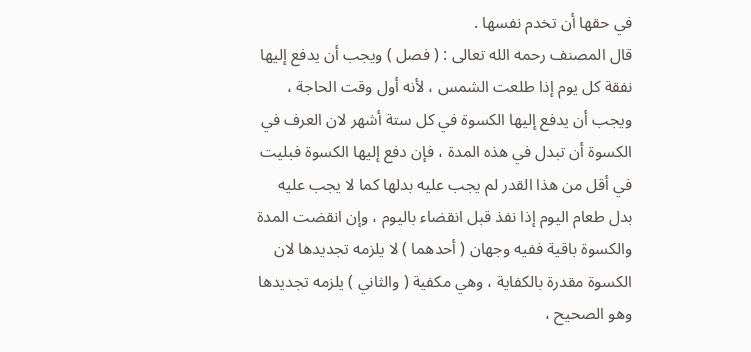في حقها أن تخدم نفسها .
قال المصنف رحمه الله تعالى : ( فصل ) ويجب أن يدفع إليها نفقة كل يوم إذا طلعت الشمس ، لأنه أول وقت الحاجة ، ويجب أن يدفع إليها الكسوة في كل ستة أشهر لان العرف في الكسوة أن تبدل في هذه المدة ، فإن دفع إليها الكسوة فبليت في أقل من هذا القدر لم يجب عليه بدلها كما لا يجب عليه بدل طعام اليوم إذا نفذ قبل انقضاء باليوم ، وإن انقضت المدة والكسوة باقية ففيه وجهان ( أحدهما ) لا يلزمه تجديدها لان الكسوة مقدرة بالكفاية ، وهي مكفية ( والثاني ) يلزمه تجديدها وهو الصحيح ،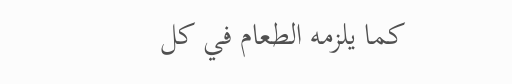كما يلزمه الطعام في كل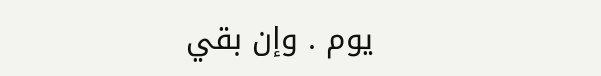يوم . وإن بقي